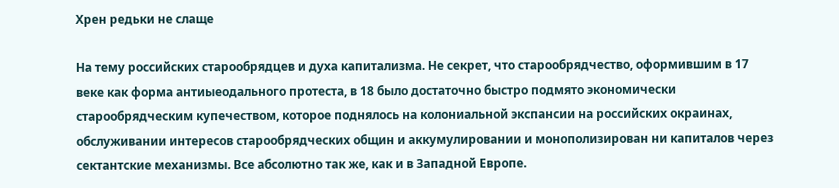Хрен редьки не слаще

На тему российских старообрядцев и духа капитализма. Не секрет, что старообрядчество, оформившим в 17 веке как форма антиыеодального протеста, в 18 было достаточно быстро подмято экономически старообрядческим купечеством, которое поднялось на колониальной экспансии на российских окраинах, обслуживании интересов старообрядческих общин и аккумулировании и монополизирован ни капиталов через сектантские механизмы. Все абсолютно так же, как и в Западной Европе.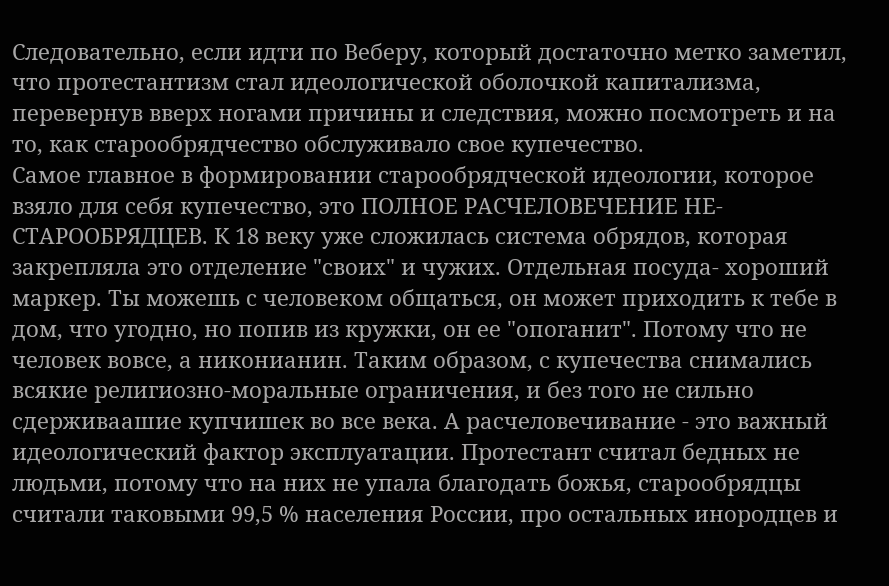Следовательно, если идти по Веберу, который достаточно метко заметил, что протестантизм стал идеологической оболочкой капитализма, перевернув вверх ногами причины и следствия, можно посмотреть и на то, как старообрядчество обслуживало свое купечество.
Самое главное в формировании старообрядческой идеологии, которое взяло для себя купечество, это ПОЛНОЕ РАСЧЕЛОВЕЧЕНИЕ НЕ-СТАРООБРЯДЦЕВ. К 18 веку уже сложилась система обрядов, которая закрепляла это отделение "своих" и чужих. Отдельная посуда- хороший маркер. Ты можешь с человеком общаться, он может приходить к тебе в дом, что угодно, но попив из кружки, он ее "опоганит". Потому что не человек вовсе, а никонианин. Таким образом, с купечества снимались всякие религиозно-моральные ограничения, и без того не сильно сдерживаашие купчишек во все века. А расчеловечивание - это важный идеологический фактор эксплуатации. Протестант считал бедных не людьми, потому что на них не упала благодать божья, старообрядцы считали таковыми 99,5 % населения России, про остальных инородцев и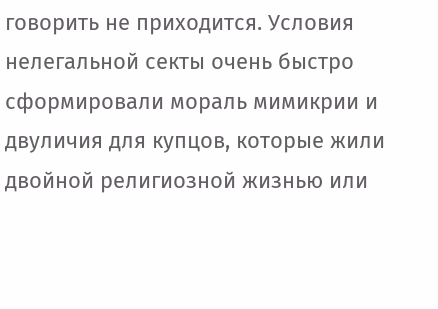говорить не приходится. Условия нелегальной секты очень быстро сформировали мораль мимикрии и двуличия для купцов, которые жили двойной религиозной жизнью или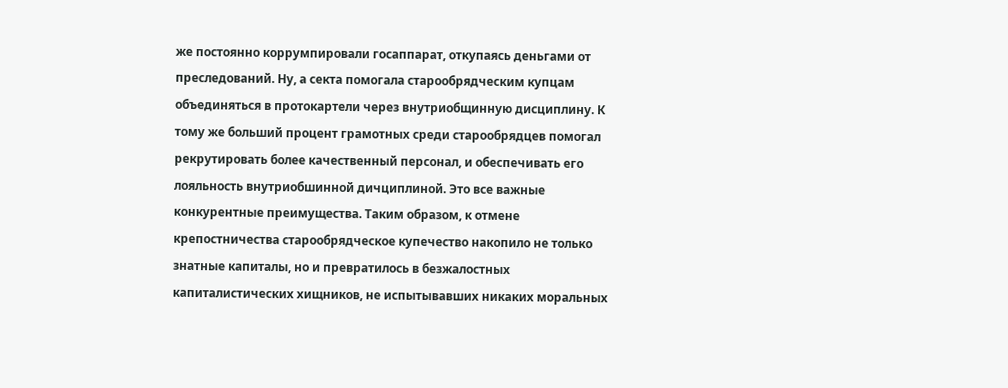же постоянно коррумпировали госаппарат, откупаясь деньгами от преследований. Ну, а секта помогала старообрядческим купцам объединяться в протокартели через внутриобщинную дисциплину. К тому же больший процент грамотных среди старообрядцев помогал рекрутировать более качественный персонал, и обеспечивать его лояльность внутриобшинной дичциплиной. Это все важные конкурентные преимущества. Таким образом, к отмене крепостничества старообрядческое купечество накопило не только знатные капиталы, но и превратилось в безжалостных капиталистических хищников, не испытывавших никаких моральных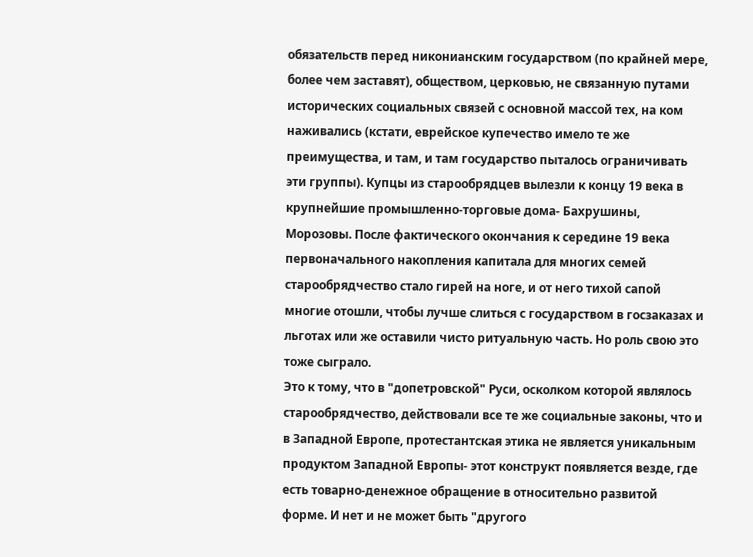обязательств перед никонианским государством (по крайней мере, более чем заставят), обществом, церковью, не связанную путами исторических социальных связей с основной массой тех, на ком наживались (кстати, еврейское купечество имело те же преимущества, и там, и там государство пыталось ограничивать эти группы). Купцы из старообрядцев вылезли к концу 19 века в крупнейшие промышленно-торговые дома- Бахрушины, Морозовы. После фактического окончания к середине 19 века первоначального накопления капитала для многих семей старообрядчество стало гирей на ноге, и от него тихой сапой многие отошли, чтобы лучше слиться с государством в госзаказах и льготах или же оставили чисто ритуальную часть. Но роль свою это тоже сыграло.
Это к тому, что в "допетровской" Руси, осколком которой являлось старообрядчество, действовали все те же социальные законы, что и в Западной Европе, протестантская этика не является уникальным продуктом Западной Европы- этот конструкт появляется везде, где есть товарно-денежное обращение в относительно развитой форме. И нет и не может быть "другого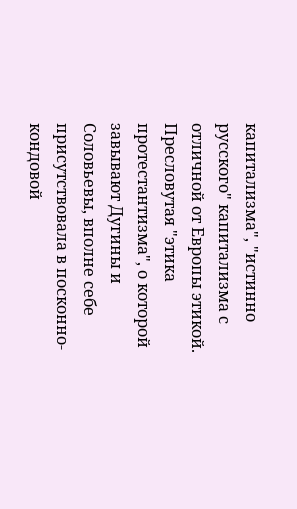капитализма", "истинно русского" капитализма с отличной от Европы этикой. Пресловутая "этика протестантизма", о которой завывают Дугины и Соловьевы, вполне себе присутствовала в посконно-кондовой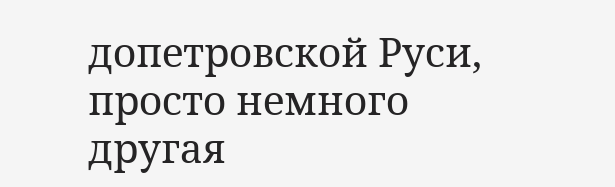допетровской Руси, просто немного другая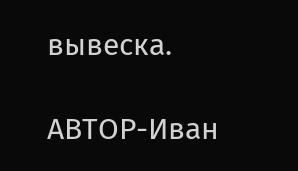вывеска.

АВТОР-Иван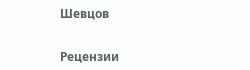Шевцов


Рецензии